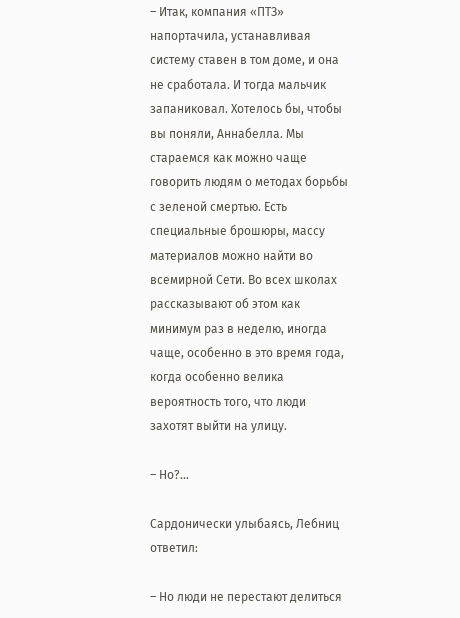– Итак, компания «ПТЗ» напортачила, устанавливая систему ставен в том доме, и она не сработала. И тогда мальчик запаниковал. Хотелось бы, чтобы вы поняли, Аннабелла. Мы стараемся как можно чаще говорить людям о методах борьбы с зеленой смертью. Есть специальные брошюры, массу материалов можно найти во всемирной Сети. Во всех школах рассказывают об этом как минимум раз в неделю, иногда чаще, особенно в это время года, когда особенно велика вероятность того, что люди захотят выйти на улицу.

– Но?…

Сардонически улыбаясь, Лебниц ответил:

– Но люди не перестают делиться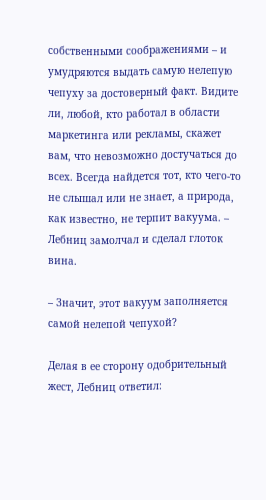собственными соображениями – и умудряются выдать самую нелепую чепуху за достоверный факт. Видите ли, любой, кто работал в области маркетинга или рекламы, скажет вам, что невозможно достучаться до всех. Всегда найдется тот, кто чего-то не слышал или не знает, а природа, как известно, не терпит вакуума. – Лебниц замолчал и сделал глоток вина.

– Значит, этот вакуум заполняется самой нелепой чепухой?

Делая в ее сторону одобрительный жест, Лебниц ответил: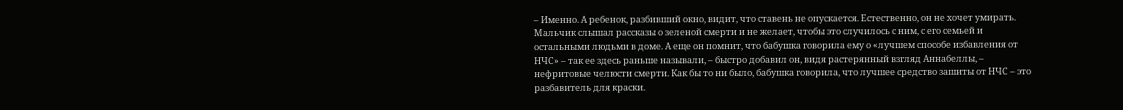– Именно. А ребенок, разбивший окно, видит, что ставень не опускается. Естественно, он не хочет умирать. Мальчик слышал рассказы о зеленой смерти и не желает, чтобы это случилось с ним, с его семьей и остальными людьми в доме. А еще он помнит, что бабушка говорила ему о «лучшем способе избавления от НЧС» – так ее здесь раньше называли, – быстро добавил он, видя растерянный взгляд Аннабеллы, – нефритовые челюсти смерти. Как бы то ни было, бабушка говорила, что лучшее средство зашиты от НЧС – это разбавитель для краски.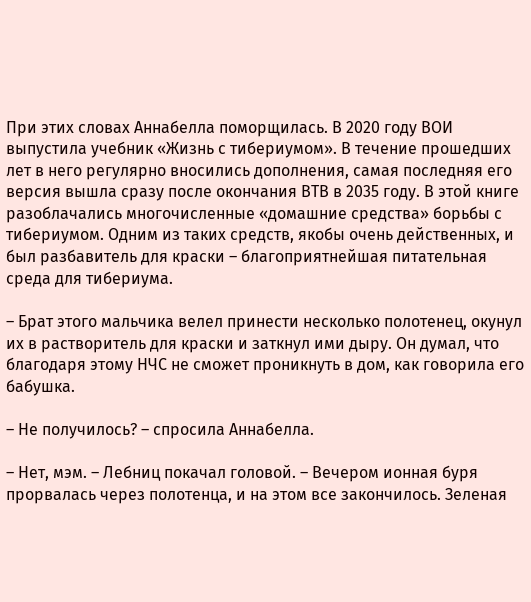При этих словах Аннабелла поморщилась. В 2020 году ВОИ выпустила учебник «Жизнь с тибериумом». В течение прошедших лет в него регулярно вносились дополнения, самая последняя его версия вышла сразу после окончания ВТВ в 2035 году. В этой книге разоблачались многочисленные «домашние средства» борьбы с тибериумом. Одним из таких средств, якобы очень действенных, и был разбавитель для краски – благоприятнейшая питательная среда для тибериума.

– Брат этого мальчика велел принести несколько полотенец, окунул их в растворитель для краски и заткнул ими дыру. Он думал, что благодаря этому НЧС не сможет проникнуть в дом, как говорила его бабушка.

– Не получилось? – спросила Аннабелла.

– Нет, мэм. – Лебниц покачал головой. – Вечером ионная буря прорвалась через полотенца, и на этом все закончилось. Зеленая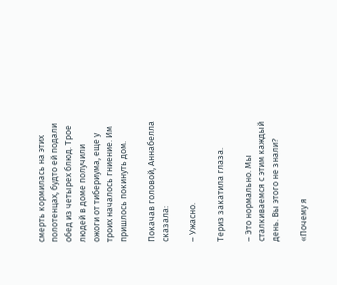смерть кормилась на этих полотенцах, будто ей подали обед из четырех блюд. Трое людей в доме получили ожоги от тибериума, еще у троих началось гниение. Им пришлось покинуть дом.

Покачав головой, Аннабелла сказала:

– Ужасно.

Териз закатила глаза.

– Это нормально. Мы сталкиваемся с этим каждый день. Вы этого не знали?

«Почему я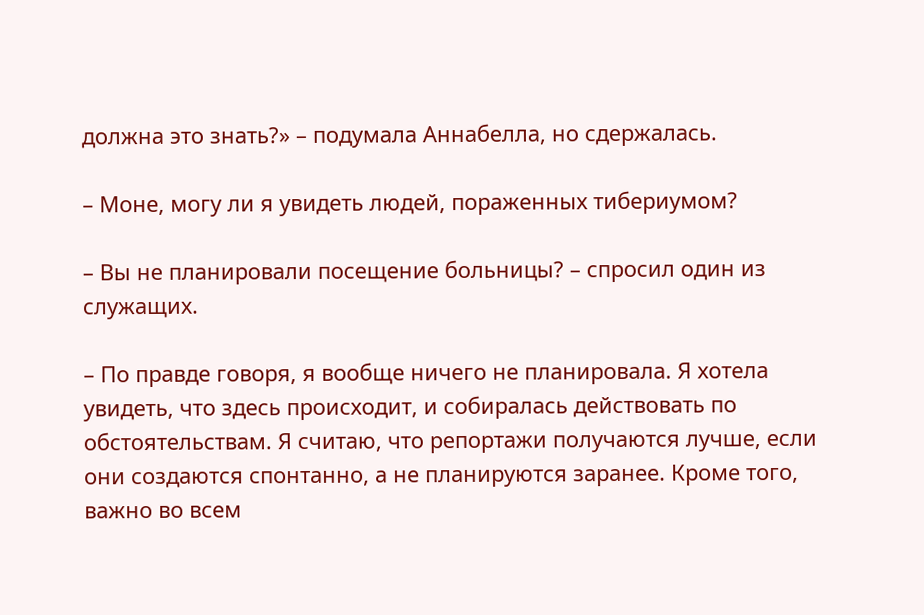должна это знать?» – подумала Аннабелла, но сдержалась.

– Моне, могу ли я увидеть людей, пораженных тибериумом?

– Вы не планировали посещение больницы? – спросил один из служащих.

– По правде говоря, я вообще ничего не планировала. Я хотела увидеть, что здесь происходит, и собиралась действовать по обстоятельствам. Я считаю, что репортажи получаются лучше, если они создаются спонтанно, а не планируются заранее. Кроме того, важно во всем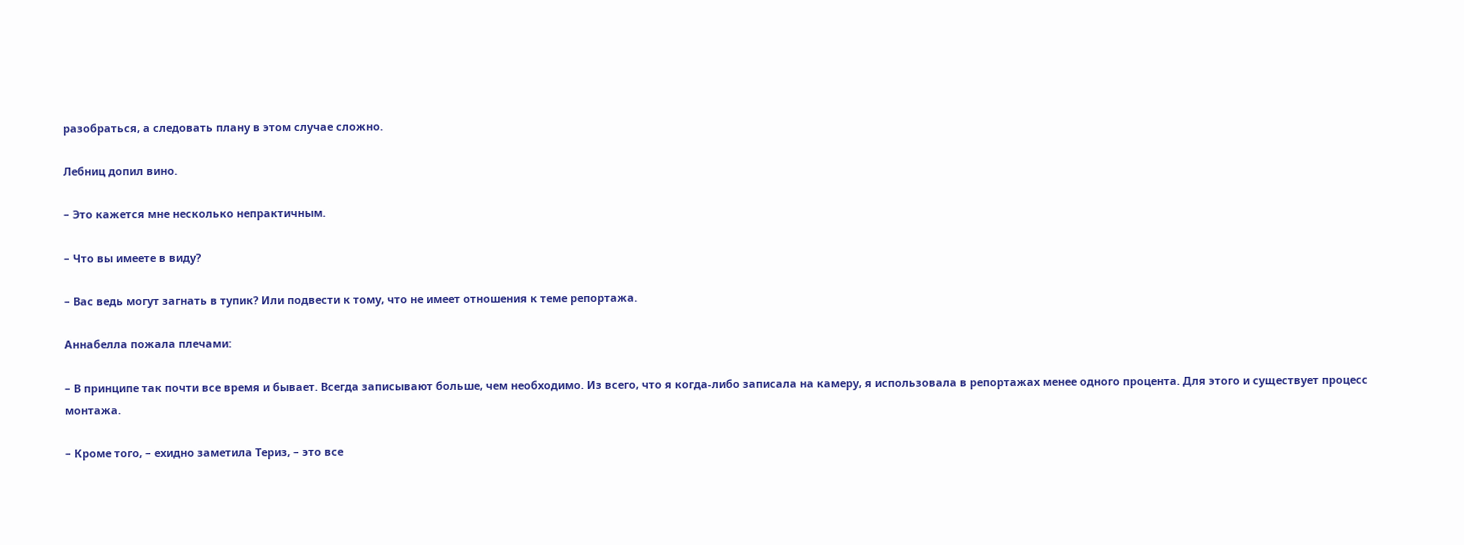разобраться, а следовать плану в этом случае сложно.

Лебниц допил вино.

– Это кажется мне несколько непрактичным.

– Что вы имеете в виду?

– Вас ведь могут загнать в тупик? Или подвести к тому, что не имеет отношения к теме репортажа.

Аннабелла пожала плечами:

– В принципе так почти все время и бывает. Всегда записывают больше, чем необходимо. Из всего, что я когда-либо записала на камеру, я использовала в репортажах менее одного процента. Для этого и существует процесс монтажа.

– Кроме того, – ехидно заметила Териз, – это все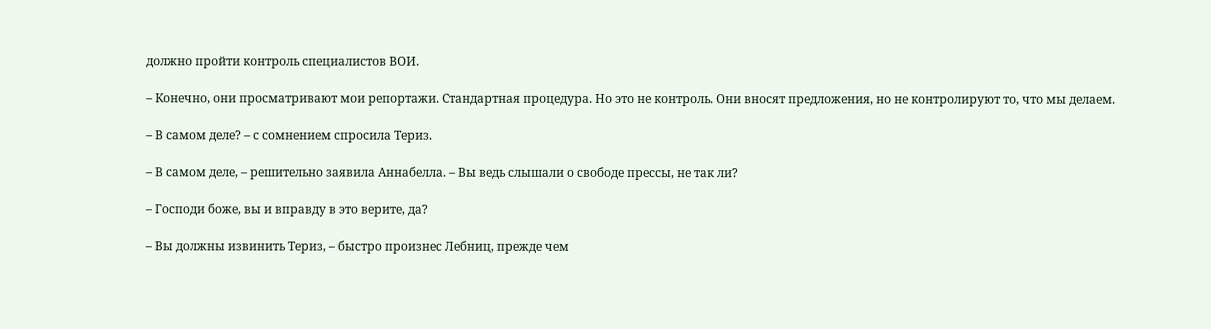должно пройти контроль специалистов ВОИ.

– Конечно, они просматривают мои репортажи. Стандартная процедура. Но это не контроль. Они вносят предложения, но не контролируют то, что мы делаем.

– В самом деле? – с сомнением спросила Териз.

– В самом деле, – решительно заявила Аннабелла. – Вы ведь слышали о свободе прессы, не так ли?

– Господи боже, вы и вправду в это верите, да?

– Вы должны извинить Териз, – быстро произнес Лебниц, прежде чем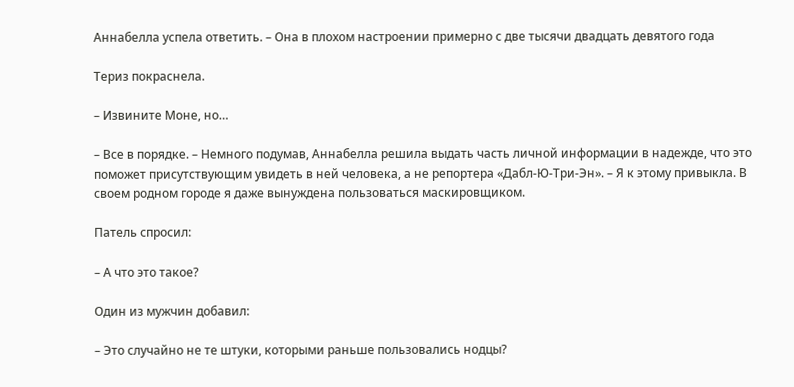Аннабелла успела ответить. – Она в плохом настроении примерно с две тысячи двадцать девятого года

Териз покраснела.

– Извините Моне, но…

– Все в порядке. – Немного подумав, Аннабелла решила выдать часть личной информации в надежде, что это поможет присутствующим увидеть в ней человека, а не репортера «Дабл-Ю-Три-Эн». – Я к этому привыкла. В своем родном городе я даже вынуждена пользоваться маскировщиком.

Патель спросил:

– А что это такое?

Один из мужчин добавил:

– Это случайно не те штуки, которыми раньше пользовались нодцы?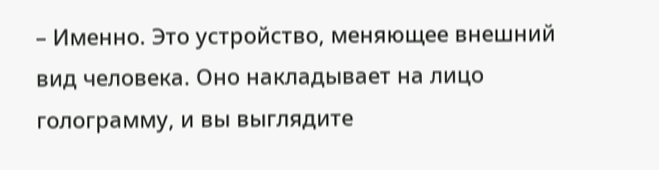– Именно. Это устройство, меняющее внешний вид человека. Оно накладывает на лицо голограмму, и вы выглядите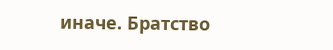иначе. Братство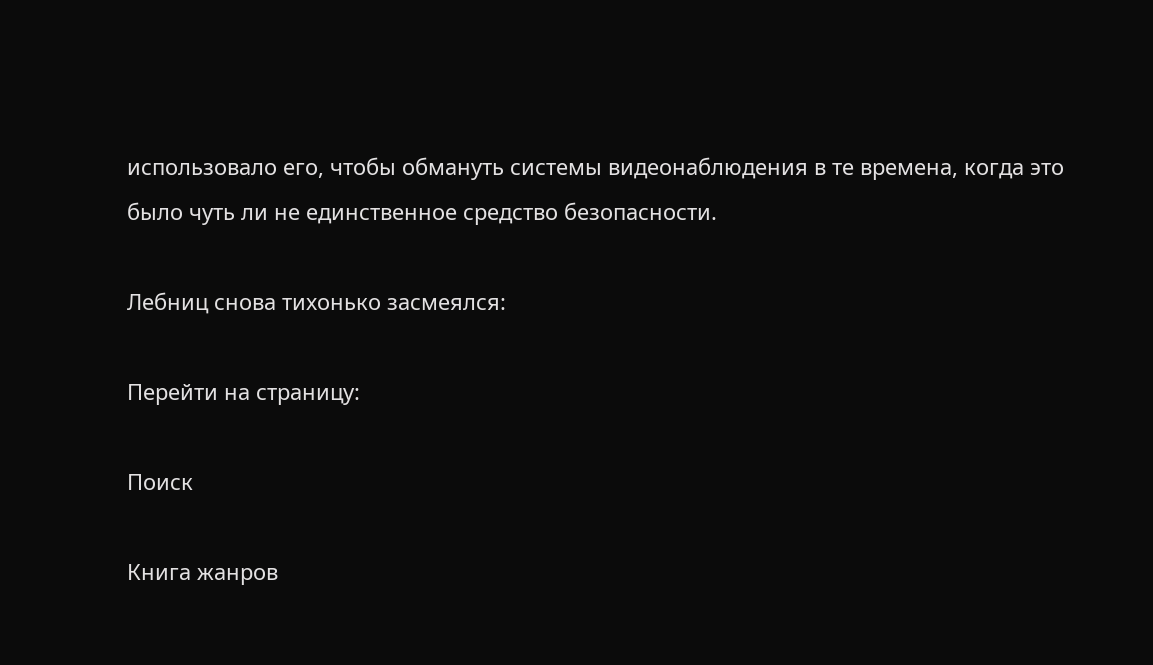использовало его, чтобы обмануть системы видеонаблюдения в те времена, когда это было чуть ли не единственное средство безопасности.

Лебниц снова тихонько засмеялся:

Перейти на страницу:

Поиск

Книга жанров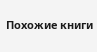Похожие книги